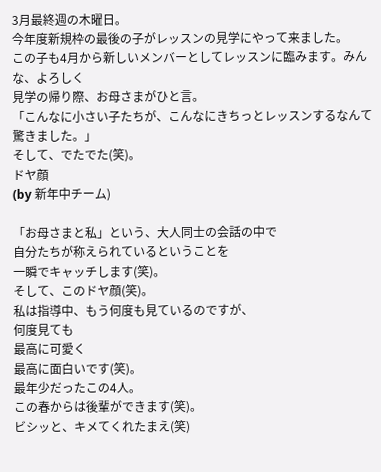3月最終週の木曜日。
今年度新規枠の最後の子がレッスンの見学にやって来ました。
この子も4月から新しいメンバーとしてレッスンに臨みます。みんな、よろしく
見学の帰り際、お母さまがひと言。
「こんなに小さい子たちが、こんなにきちっとレッスンするなんて驚きました。」
そして、でたでた(笑)。
ドヤ顔
(by 新年中チーム)

「お母さまと私」という、大人同士の会話の中で
自分たちが称えられているということを
一瞬でキャッチします(笑)。
そして、このドヤ顔(笑)。
私は指導中、もう何度も見ているのですが、
何度見ても
最高に可愛く
最高に面白いです(笑)。
最年少だったこの4人。
この春からは後輩ができます(笑)。
ビシッと、キメてくれたまえ(笑)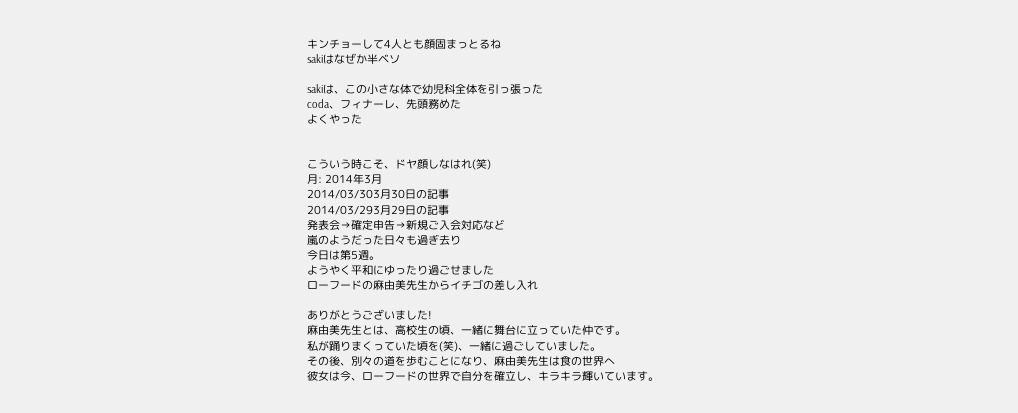キンチョーして4人とも顔固まっとるね
sakiはなぜか半ベソ

sakiは、この小さな体で幼児科全体を引っ張った
coda、フィナーレ、先頭務めた
よくやった


こういう時こそ、ドヤ顔しなはれ(笑)
月: 2014年3月
2014/03/303月30日の記事
2014/03/293月29日の記事
発表会→確定申告→新規ご入会対応など
嵐のようだった日々も過ぎ去り
今日は第5週。
ようやく平和にゆったり過ごせました
ローフードの麻由美先生からイチゴの差し入れ

ありがとうございました!
麻由美先生とは、高校生の頃、一緒に舞台に立っていた仲です。
私が踊りまくっていた頃を(笑)、一緒に過ごしていました。
その後、別々の道を歩むことになり、麻由美先生は食の世界へ
彼女は今、ローフードの世界で自分を確立し、キラキラ輝いています。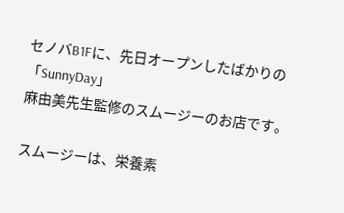セノバB1Fに、先日オープンしたばかりの「SunnyDay」
麻由美先生監修のスムージーのお店です。

スムージーは、栄養素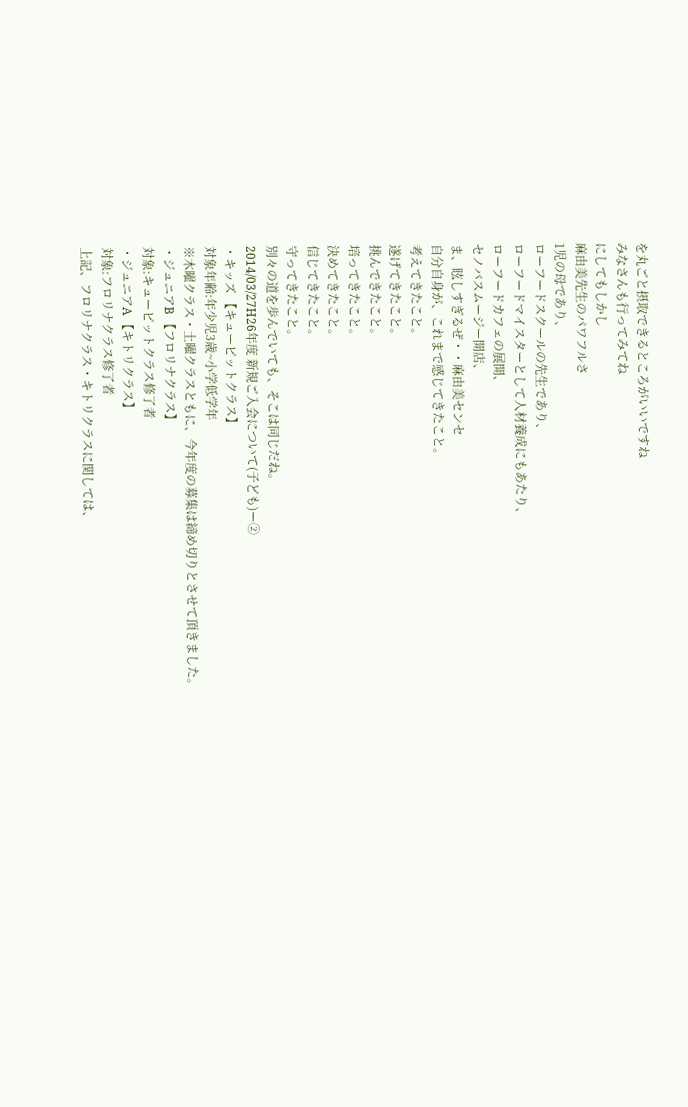を丸ごと摂取できるところがいいですね
みなさんも行ってみてね
にしてもしかし
麻由美先生のパワフルさ
1児の母であり、
ローフードスクールの先生であり、
ローフードマイスターとして人材養成にもあたり、
ローフードカフェの展開、
セノバスムージー開店、
ま、眩しすぎるぜ・・麻由美センセ
自分自身が、これまで感じてきたこと。
考えてきたこと。
遂げてきたこと。
挑んできたこと。
培ってきたこと。
決めてきたこと。
信じてきたこと。
守ってきたこと。
別々の道を歩んでいても、そこは同じだね。
2014/03/27H26年度 新規ご入会について(子ども)ー②
・キッズ 【キューピットクラス】
対象年齢:年少児3歳~小学低学年
※木曜クラス・土曜クラスともに、今年度の募集は締め切りとさせて頂きました。
・ジュニアB 【フロリナクラス】
対象:キューピットクラス修了者
・ジュニアA 【キトリクラス】
対象:フロリナクラス修了者
上記、フロリナクラス・キトリクラスに関しては、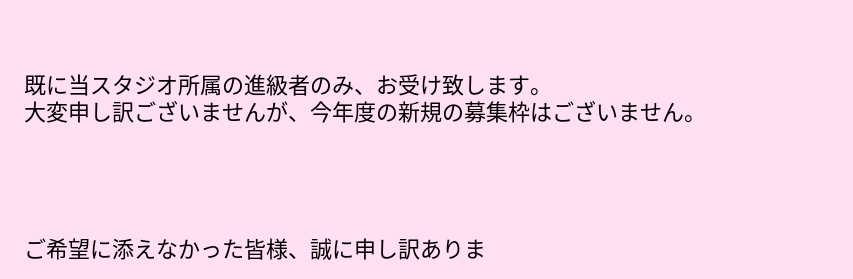既に当スタジオ所属の進級者のみ、お受け致します。
大変申し訳ございませんが、今年度の新規の募集枠はございません。




ご希望に添えなかった皆様、誠に申し訳ありま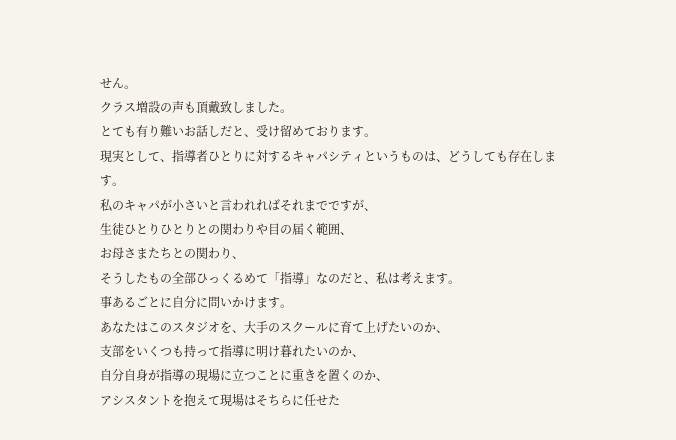せん。
クラス増設の声も頂戴致しました。
とても有り難いお話しだと、受け留めております。
現実として、指導者ひとりに対するキャパシティというものは、どうしても存在します。
私のキャパが小さいと言われればそれまでですが、
生徒ひとりひとりとの関わりや目の届く範囲、
お母さまたちとの関わり、
そうしたもの全部ひっくるめて「指導」なのだと、私は考えます。
事あるごとに自分に問いかけます。
あなたはこのスタジオを、大手のスクールに育て上げたいのか、
支部をいくつも持って指導に明け暮れたいのか、
自分自身が指導の現場に立つことに重きを置くのか、
アシスタントを抱えて現場はそちらに任せた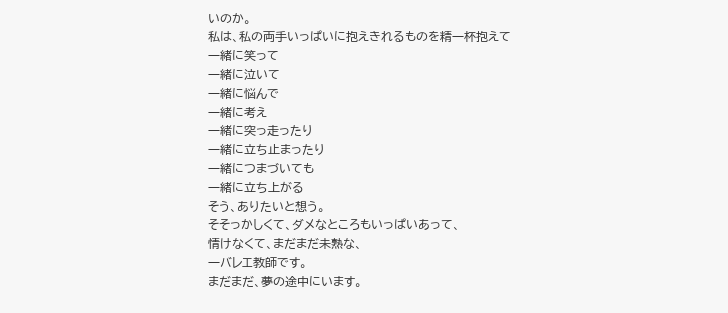いのか。
私は、私の両手いっぱいに抱えきれるものを精一杯抱えて
一緒に笑って
一緒に泣いて
一緒に悩んで
一緒に考え
一緒に突っ走ったり
一緒に立ち止まったり
一緒につまづいても
一緒に立ち上がる
そう、ありたいと想う。
そそっかしくて、ダメなところもいっぱいあって、
情けなくて、まだまだ未熟な、
一バレエ教師です。
まだまだ、夢の途中にいます。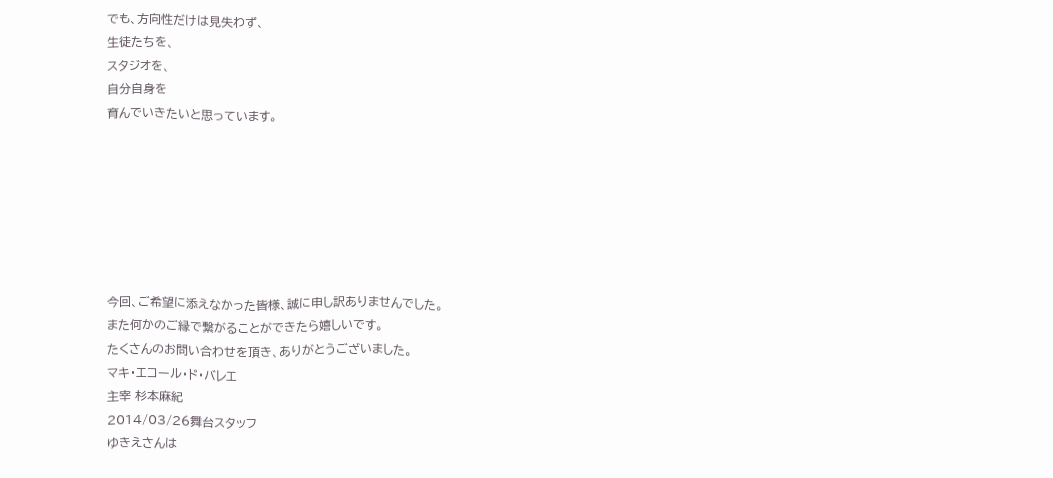でも、方向性だけは見失わず、
生徒たちを、
スタジオを、
自分自身を
育んでいきたいと思っています。







今回、ご希望に添えなかった皆様、誠に申し訳ありませんでした。
また何かのご縁で繋がることができたら嬉しいです。
たくさんのお問い合わせを頂き、ありがとうございました。
マキ・エコール・ド・バレエ
主宰 杉本麻紀
2014/03/26舞台スタッフ
ゆきえさんは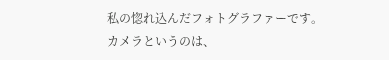私の惚れ込んだフォトグラファーです。
カメラというのは、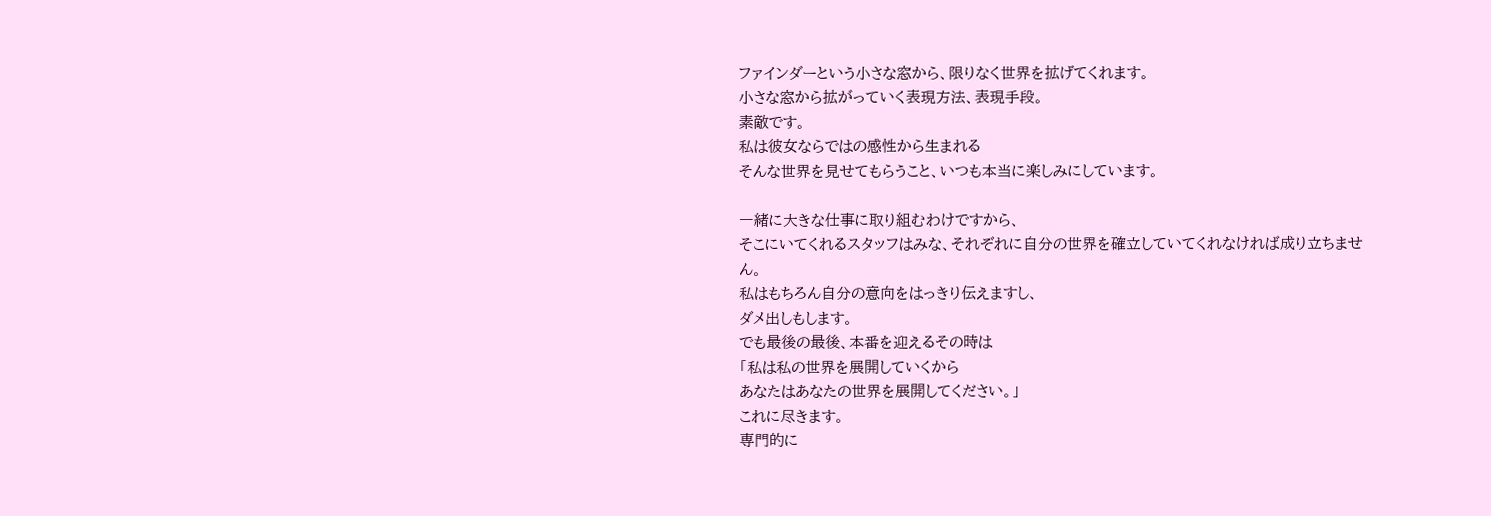ファインダーという小さな窓から、限りなく世界を拡げてくれます。
小さな窓から拡がっていく表現方法、表現手段。
素敵です。
私は彼女ならではの感性から生まれる
そんな世界を見せてもらうこと、いつも本当に楽しみにしています。

一緒に大きな仕事に取り組むわけですから、
そこにいてくれるスタッフはみな、それぞれに自分の世界を確立していてくれなければ成り立ちません。
私はもちろん自分の意向をはっきり伝えますし、
ダメ出しもします。
でも最後の最後、本番を迎えるその時は
「私は私の世界を展開していくから
あなたはあなたの世界を展開してください。」
これに尽きます。
専門的に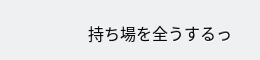持ち場を全うするっ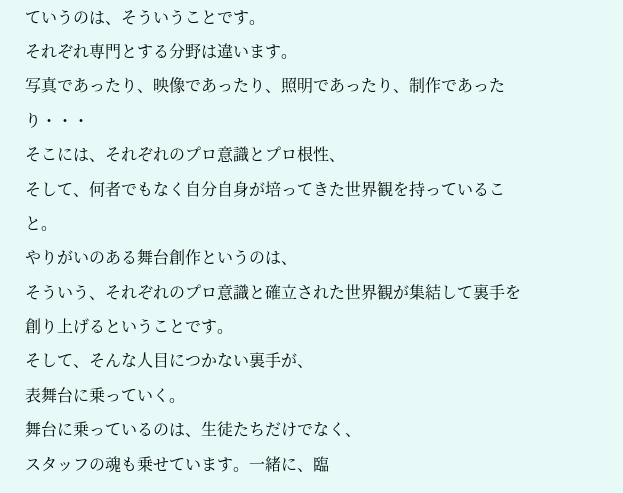ていうのは、そういうことです。
それぞれ専門とする分野は違います。
写真であったり、映像であったり、照明であったり、制作であったり・・・
そこには、それぞれのプロ意識とプロ根性、
そして、何者でもなく自分自身が培ってきた世界観を持っていること。
やりがいのある舞台創作というのは、
そういう、それぞれのプロ意識と確立された世界観が集結して裏手を創り上げるということです。
そして、そんな人目につかない裏手が、
表舞台に乗っていく。
舞台に乗っているのは、生徒たちだけでなく、
スタッフの魂も乗せています。一緒に、臨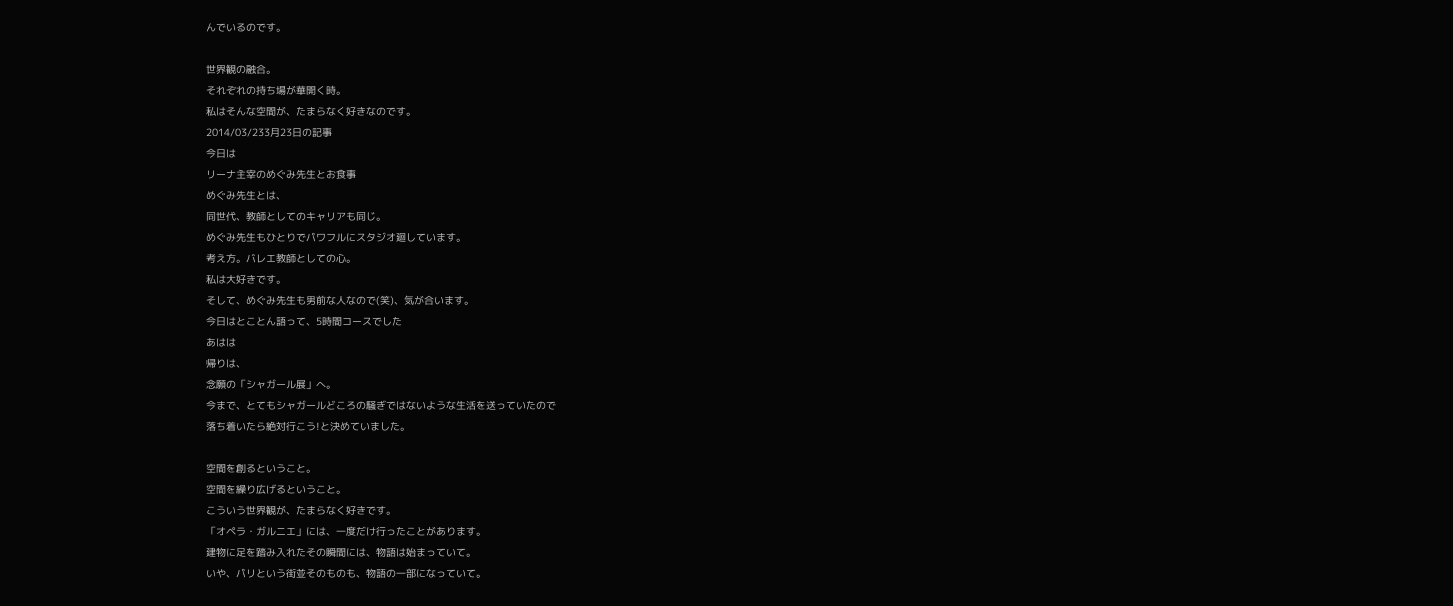んでいるのです。

世界観の融合。
それぞれの持ち場が華開く時。
私はそんな空間が、たまらなく好きなのです。
2014/03/233月23日の記事
今日は
リーナ主宰のめぐみ先生とお食事
めぐみ先生とは、
同世代、教師としてのキャリアも同じ。
めぐみ先生もひとりでパワフルにスタジオ廻しています。
考え方。バレエ教師としての心。
私は大好きです。
そして、めぐみ先生も男前な人なので(笑)、気が合います。
今日はとことん語って、5時間コースでした
あはは
帰りは、
念願の「シャガール展」へ。
今まで、とてもシャガールどころの騒ぎではないような生活を送っていたので
落ち着いたら絶対行こう!と決めていました。

空間を創るということ。
空間を繰り広げるということ。
こういう世界観が、たまらなく好きです。
「オペラ・ガルニエ」には、一度だけ行ったことがあります。
建物に足を踏み入れたその瞬間には、物語は始まっていて。
いや、パリという街並そのものも、物語の一部になっていて。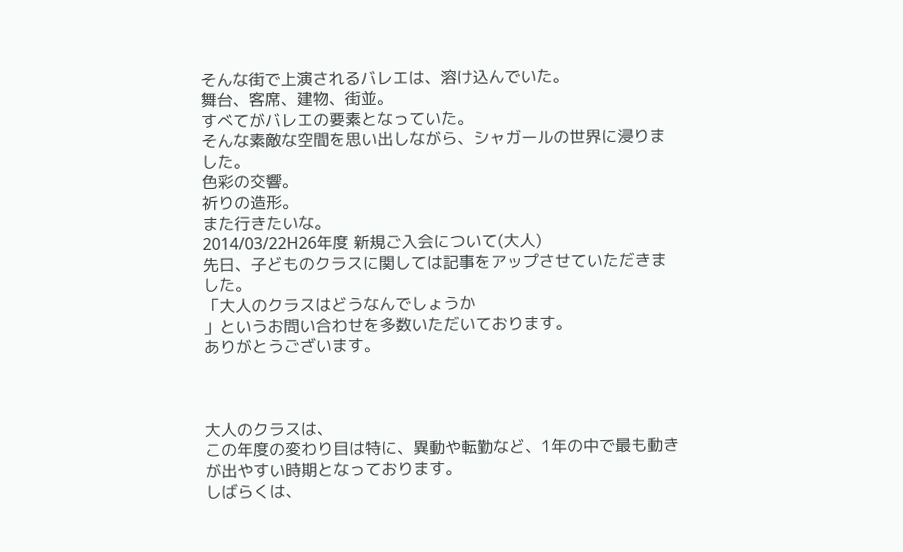そんな街で上演されるバレエは、溶け込んでいた。
舞台、客席、建物、街並。
すべてがバレエの要素となっていた。
そんな素敵な空間を思い出しながら、シャガールの世界に浸りました。
色彩の交響。
祈りの造形。
また行きたいな。
2014/03/22H26年度 新規ご入会について(大人)
先日、子どものクラスに関しては記事をアップさせていただきました。
「大人のクラスはどうなんでしょうか
」というお問い合わせを多数いただいております。
ありがとうございます。



大人のクラスは、
この年度の変わり目は特に、異動や転勤など、1年の中で最も動きが出やすい時期となっております。
しばらくは、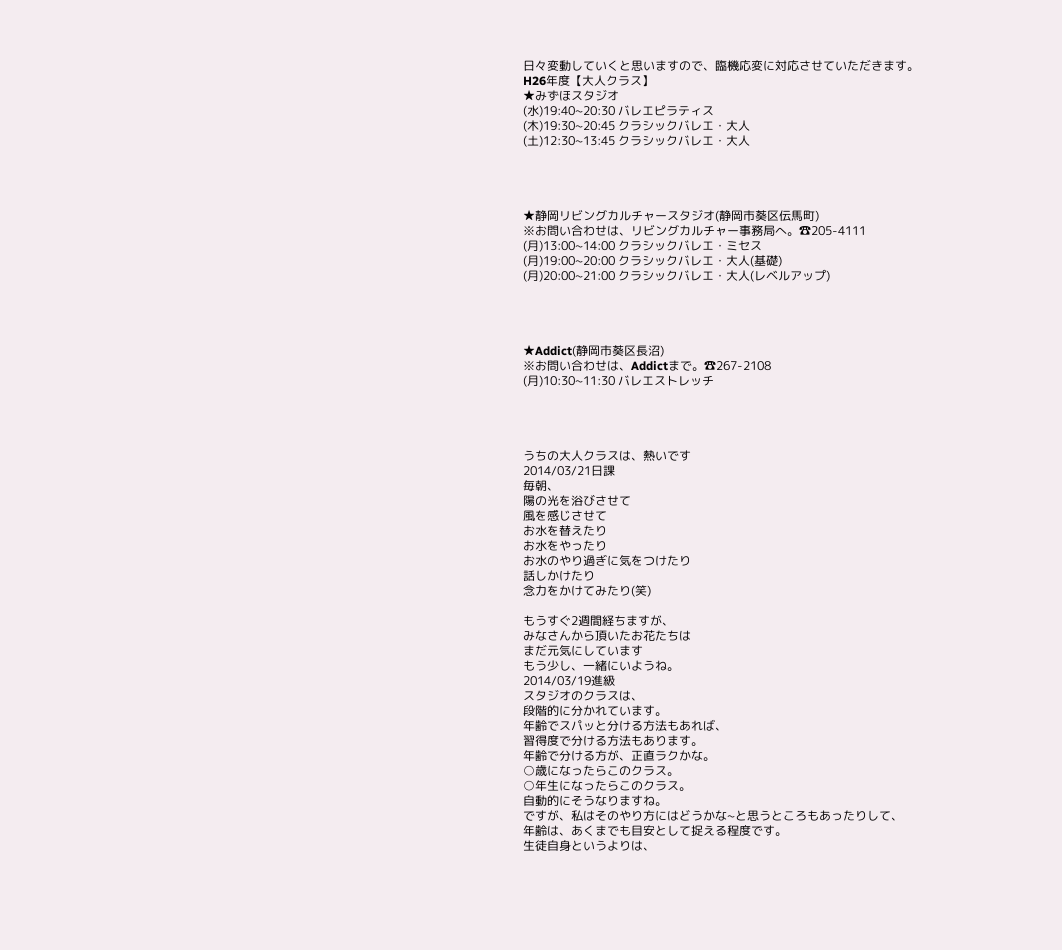日々変動していくと思いますので、臨機応変に対応させていただきます。
H26年度【大人クラス】
★みずほスタジオ
(水)19:40~20:30 バレエピラティス
(木)19:30~20:45 クラシックバレエ・大人
(土)12:30~13:45 クラシックバレエ・大人




★静岡リビングカルチャースタジオ(静岡市葵区伝馬町)
※お問い合わせは、リビングカルチャー事務局へ。☎205-4111
(月)13:00~14:00 クラシックバレエ・ミセス
(月)19:00~20:00 クラシックバレエ・大人(基礎)
(月)20:00~21:00 クラシックバレエ・大人(レベルアップ)




★Addict(静岡市葵区長沼)
※お問い合わせは、Addictまで。☎267-2108
(月)10:30~11:30 バレエストレッチ




うちの大人クラスは、熱いです
2014/03/21日課
毎朝、
陽の光を浴びさせて
風を感じさせて
お水を替えたり
お水をやったり
お水のやり過ぎに気をつけたり
話しかけたり
念力をかけてみたり(笑)

もうすぐ2週間経ちますが、
みなさんから頂いたお花たちは
まだ元気にしています
もう少し、一緒にいようね。
2014/03/19進級
スタジオのクラスは、
段階的に分かれています。
年齢でスパッと分ける方法もあれば、
習得度で分ける方法もあります。
年齢で分ける方が、正直ラクかな。
○歳になったらこのクラス。
○年生になったらこのクラス。
自動的にそうなりますね。
ですが、私はそのやり方にはどうかな~と思うところもあったりして、
年齢は、あくまでも目安として捉える程度です。
生徒自身というよりは、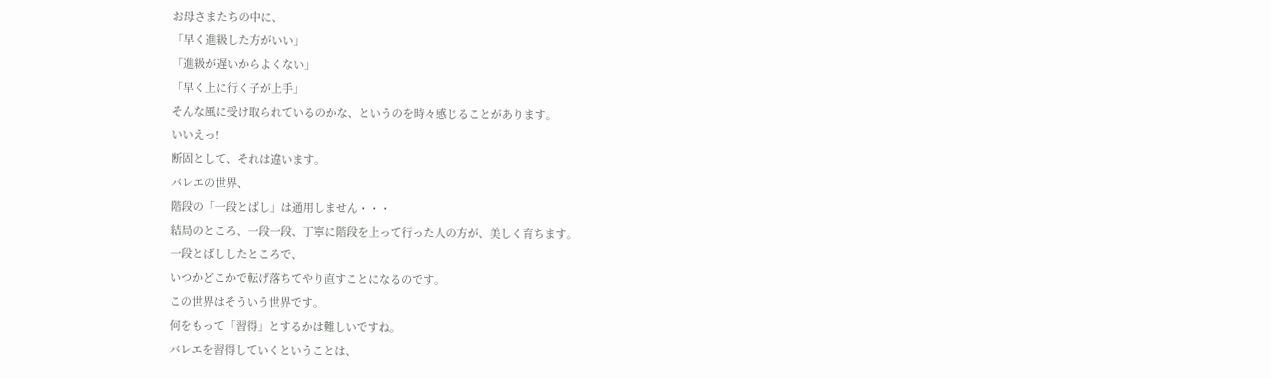お母さまたちの中に、
「早く進級した方がいい」
「進級が遅いからよくない」
「早く上に行く子が上手」
そんな風に受け取られているのかな、というのを時々感じることがあります。
いいえっ!
断固として、それは違います。
バレエの世界、
階段の「一段とばし」は通用しません・・・
結局のところ、一段一段、丁寧に階段を上って行った人の方が、美しく育ちます。
一段とばししたところで、
いつかどこかで転げ落ちてやり直すことになるのです。
この世界はそういう世界です。
何をもって「習得」とするかは難しいですね。
バレエを習得していくということは、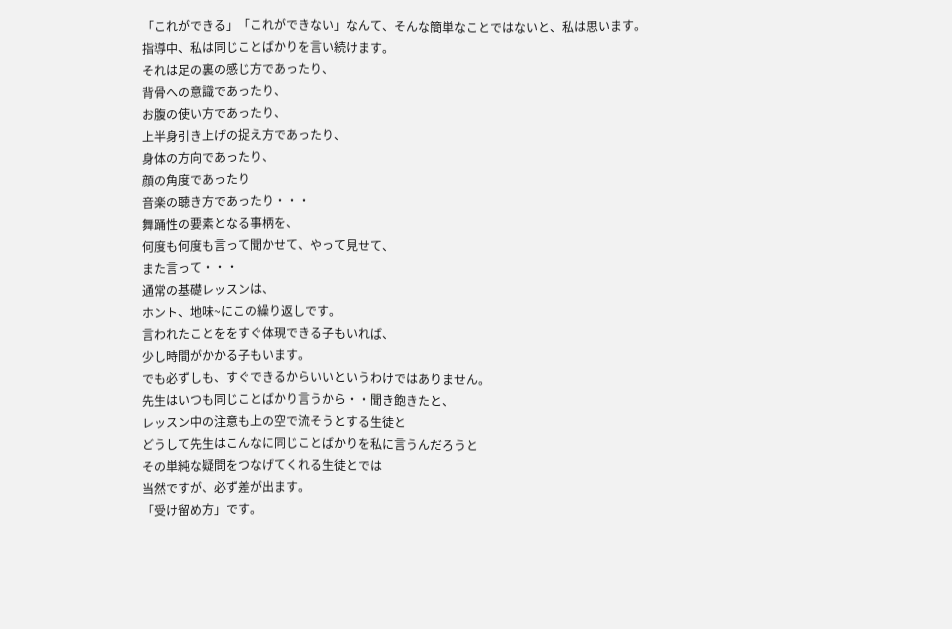「これができる」「これができない」なんて、そんな簡単なことではないと、私は思います。
指導中、私は同じことばかりを言い続けます。
それは足の裏の感じ方であったり、
背骨への意識であったり、
お腹の使い方であったり、
上半身引き上げの捉え方であったり、
身体の方向であったり、
顔の角度であったり
音楽の聴き方であったり・・・
舞踊性の要素となる事柄を、
何度も何度も言って聞かせて、やって見せて、
また言って・・・
通常の基礎レッスンは、
ホント、地味~にこの繰り返しです。
言われたことををすぐ体現できる子もいれば、
少し時間がかかる子もいます。
でも必ずしも、すぐできるからいいというわけではありません。
先生はいつも同じことばかり言うから・・聞き飽きたと、
レッスン中の注意も上の空で流そうとする生徒と
どうして先生はこんなに同じことばかりを私に言うんだろうと
その単純な疑問をつなげてくれる生徒とでは
当然ですが、必ず差が出ます。
「受け留め方」です。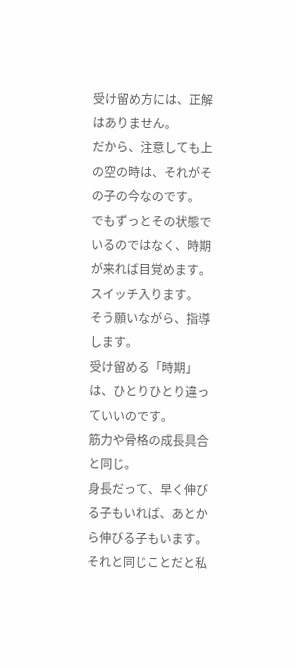受け留め方には、正解はありません。
だから、注意しても上の空の時は、それがその子の今なのです。
でもずっとその状態でいるのではなく、時期が来れば目覚めます。スイッチ入ります。
そう願いながら、指導します。
受け留める「時期」は、ひとりひとり違っていいのです。
筋力や骨格の成長具合と同じ。
身長だって、早く伸びる子もいれば、あとから伸びる子もいます。
それと同じことだと私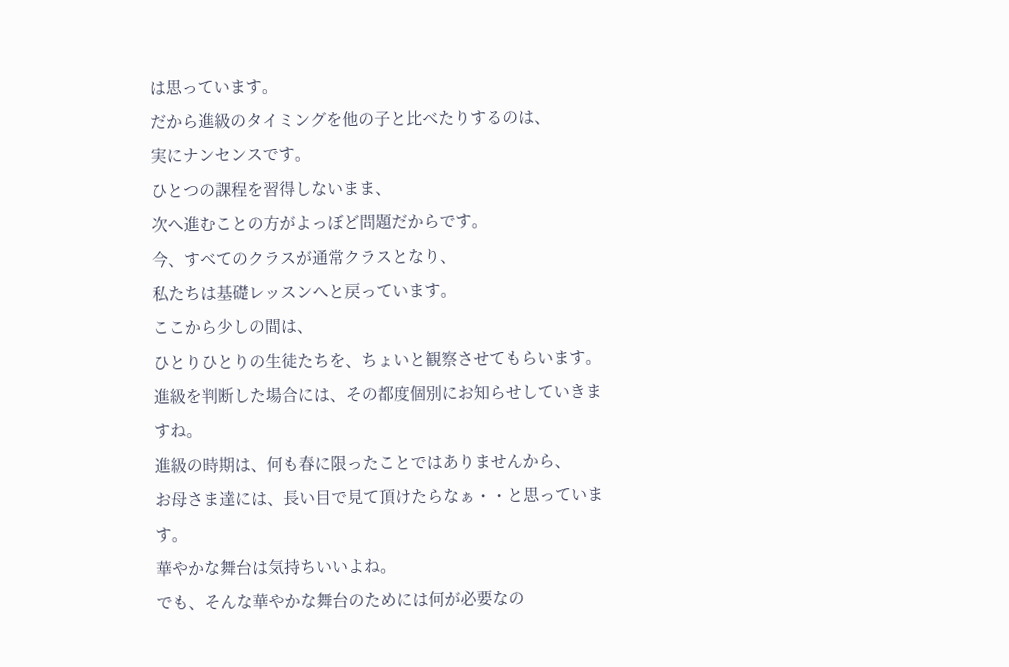は思っています。
だから進級のタイミングを他の子と比べたりするのは、
実にナンセンスです。
ひとつの課程を習得しないまま、
次へ進むことの方がよっぼど問題だからです。
今、すべてのクラスが通常クラスとなり、
私たちは基礎レッスンへと戻っています。
ここから少しの間は、
ひとりひとりの生徒たちを、ちょいと観察させてもらいます。
進級を判断した場合には、その都度個別にお知らせしていきますね。
進級の時期は、何も春に限ったことではありませんから、
お母さま達には、長い目で見て頂けたらなぁ・・と思っています。
華やかな舞台は気持ちいいよね。
でも、そんな華やかな舞台のためには何が必要なの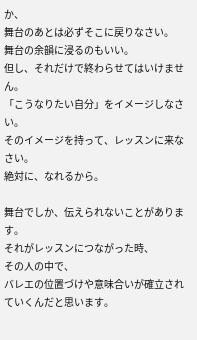か、
舞台のあとは必ずそこに戻りなさい。
舞台の余韻に浸るのもいい。
但し、それだけで終わらせてはいけません。
「こうなりたい自分」をイメージしなさい。
そのイメージを持って、レッスンに来なさい。
絶対に、なれるから。

舞台でしか、伝えられないことがあります。
それがレッスンにつながった時、
その人の中で、
バレエの位置づけや意味合いが確立されていくんだと思います。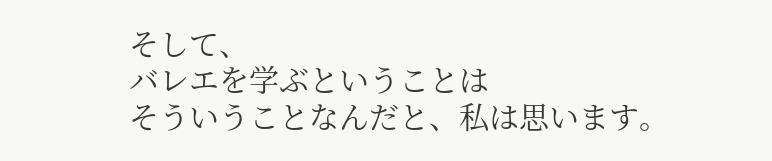そして、
バレエを学ぶということは
そういうことなんだと、私は思います。